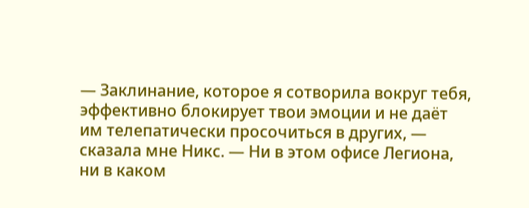— Заклинание, которое я сотворила вокруг тебя, эффективно блокирует твои эмоции и не даёт им телепатически просочиться в других, — сказала мне Никс. — Ни в этом офисе Легиона, ни в каком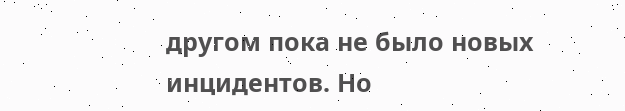другом пока не было новых инцидентов. Но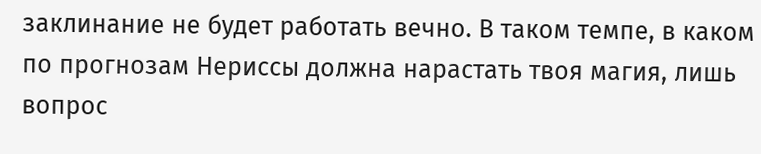заклинание не будет работать вечно. В таком темпе, в каком по прогнозам Нериссы должна нарастать твоя магия, лишь вопрос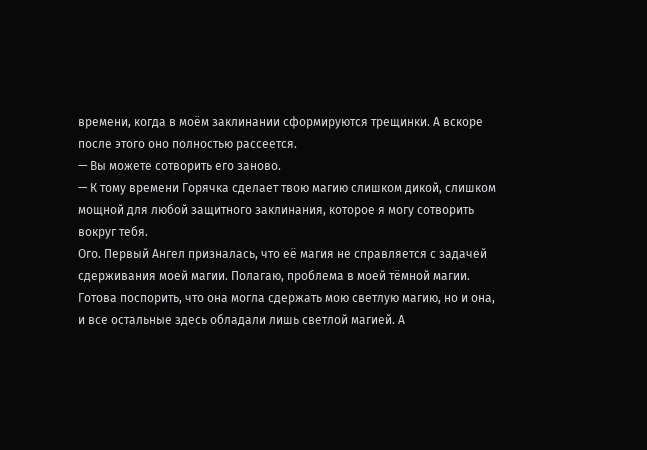времени, когда в моём заклинании сформируются трещинки. А вскоре после этого оно полностью рассеется.
— Вы можете сотворить его заново.
— К тому времени Горячка сделает твою магию слишком дикой, слишком мощной для любой защитного заклинания, которое я могу сотворить вокруг тебя.
Ого. Первый Ангел призналась, что её магия не справляется с задачей сдерживания моей магии. Полагаю, проблема в моей тёмной магии. Готова поспорить, что она могла сдержать мою светлую магию, но и она, и все остальные здесь обладали лишь светлой магией. А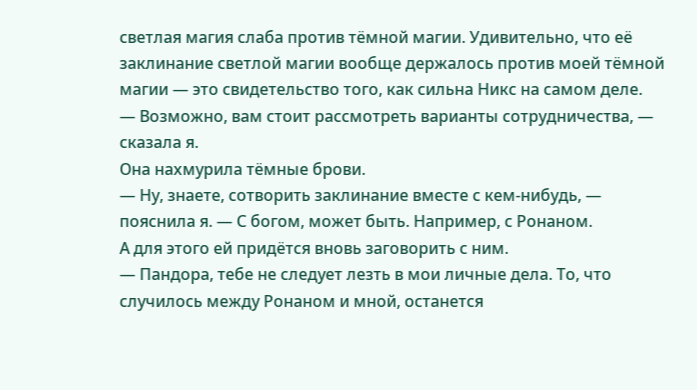светлая магия слаба против тёмной магии. Удивительно, что её заклинание светлой магии вообще держалось против моей тёмной магии — это свидетельство того, как сильна Никс на самом деле.
— Возможно, вам стоит рассмотреть варианты сотрудничества, — сказала я.
Она нахмурила тёмные брови.
— Ну, знаете, сотворить заклинание вместе с кем-нибудь, — пояснила я. — С богом, может быть. Например, с Ронаном.
А для этого ей придётся вновь заговорить с ним.
— Пандора, тебе не следует лезть в мои личные дела. То, что случилось между Ронаном и мной, останется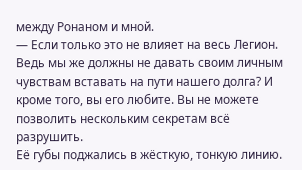между Ронаном и мной.
— Если только это не влияет на весь Легион. Ведь мы же должны не давать своим личным чувствам вставать на пути нашего долга? И кроме того, вы его любите. Вы не можете позволить нескольким секретам всё разрушить.
Её губы поджались в жёсткую, тонкую линию.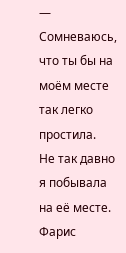— Сомневаюсь, что ты бы на моём месте так легко простила.
Не так давно я побывала на её месте. Фарис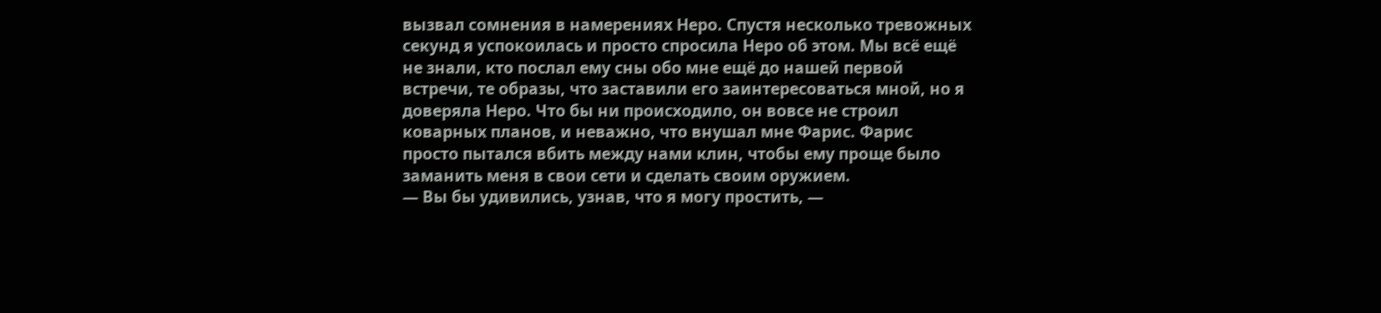вызвал сомнения в намерениях Неро. Спустя несколько тревожных секунд я успокоилась и просто спросила Неро об этом. Мы всё ещё не знали, кто послал ему сны обо мне ещё до нашей первой встречи, те образы, что заставили его заинтересоваться мной, но я доверяла Неро. Что бы ни происходило, он вовсе не строил коварных планов, и неважно, что внушал мне Фарис. Фарис просто пытался вбить между нами клин, чтобы ему проще было заманить меня в свои сети и сделать своим оружием.
— Вы бы удивились, узнав, что я могу простить, —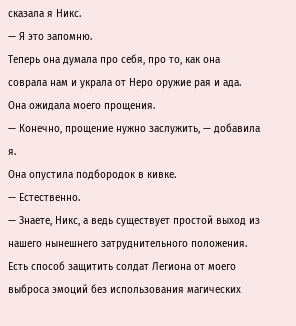сказала я Никс.
— Я это запомню.
Теперь она думала про себя, про то, как она соврала нам и украла от Неро оружие рая и ада. Она ожидала моего прощения.
— Конечно, прощение нужно заслужить, — добавила я.
Она опустила подбородок в кивке.
— Естественно.
— Знаете, Никс, а ведь существует простой выход из нашего нынешнего затруднительного положения. Есть способ защитить солдат Легиона от моего выброса эмоций без использования магических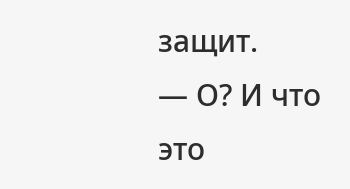защит.
— О? И что это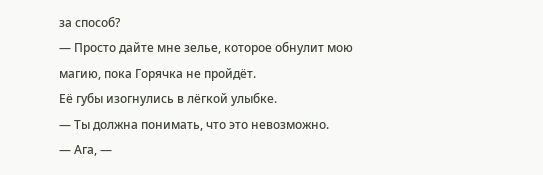за способ?
— Просто дайте мне зелье, которое обнулит мою магию, пока Горячка не пройдёт.
Её губы изогнулись в лёгкой улыбке.
— Ты должна понимать, что это невозможно.
— Ага, —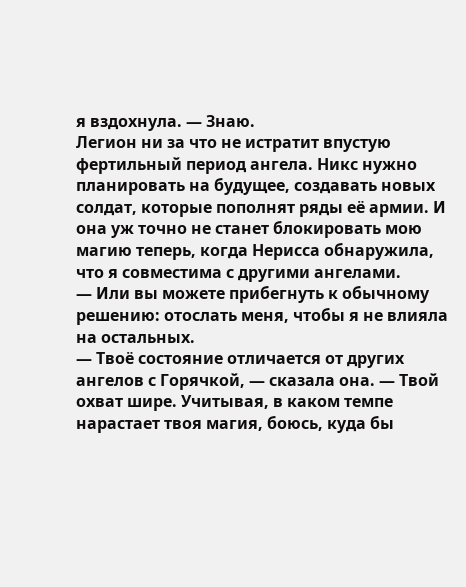я вздохнула. — Знаю.
Легион ни за что не истратит впустую фертильный период ангела. Никс нужно планировать на будущее, создавать новых солдат, которые пополнят ряды её армии. И она уж точно не станет блокировать мою магию теперь, когда Нерисса обнаружила, что я совместима с другими ангелами.
— Или вы можете прибегнуть к обычному решению: отослать меня, чтобы я не влияла на остальных.
— Твоё состояние отличается от других ангелов с Горячкой, — сказала она. — Твой охват шире. Учитывая, в каком темпе нарастает твоя магия, боюсь, куда бы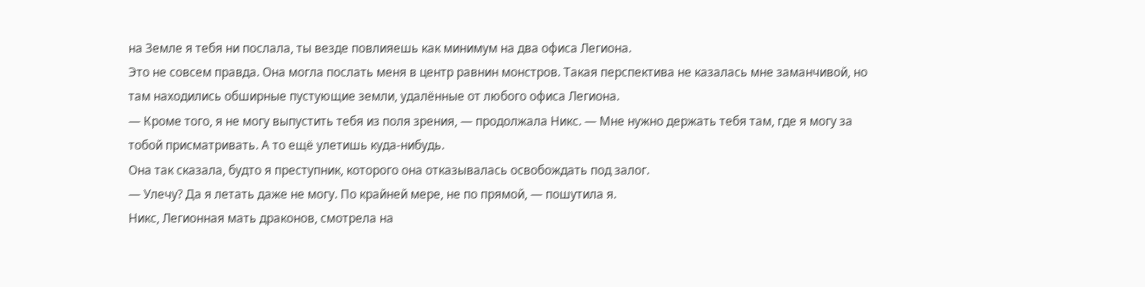на Земле я тебя ни послала, ты везде повлияешь как минимум на два офиса Легиона.
Это не совсем правда. Она могла послать меня в центр равнин монстров. Такая перспектива не казалась мне заманчивой, но там находились обширные пустующие земли, удалённые от любого офиса Легиона.
— Кроме того, я не могу выпустить тебя из поля зрения, — продолжала Никс. — Мне нужно держать тебя там, где я могу за тобой присматривать. А то ещё улетишь куда-нибудь.
Она так сказала, будто я преступник, которого она отказывалась освобождать под залог.
— Улечу? Да я летать даже не могу. По крайней мере, не по прямой, — пошутила я.
Никс, Легионная мать драконов, смотрела на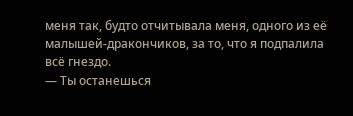меня так, будто отчитывала меня, одного из её малышей-дракончиков, за то, что я подпалила всё гнездо.
— Ты останешься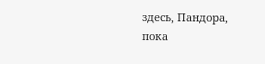здесь, Пандора, пока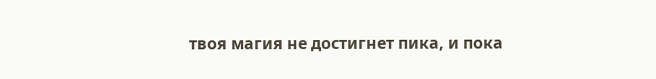твоя магия не достигнет пика, и пока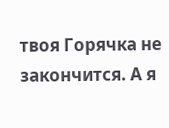твоя Горячка не закончится. А я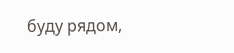буду рядом,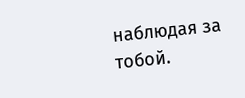наблюдая за тобой.